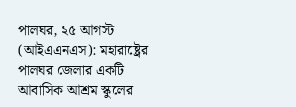পালঘর, ২৫ আগস্ট (আইএএনএস): মহারাষ্ট্রের পালঘর জেলার একটি আবাসিক আশ্রম স্কুলের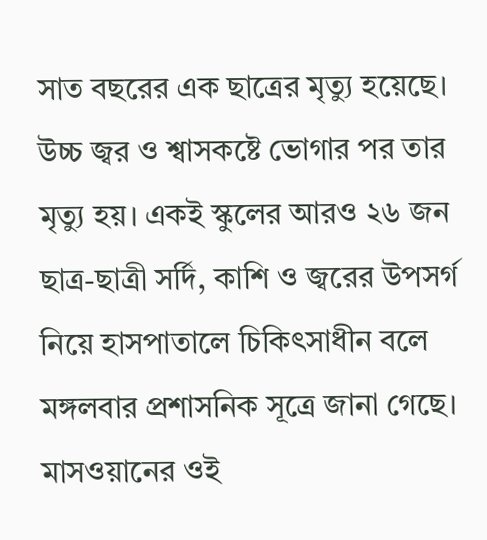সাত বছরের এক ছাত্রের মৃত্যু হয়েছে। উচ্চ জ্বর ও শ্বাসকষ্টে ভোগার পর তার মৃত্যু হয়। একই স্কুলের আরও ২৬ জন ছাত্র-ছাত্রী সর্দি, কাশি ও জ্বরের উপসর্গ নিয়ে হাসপাতালে চিকিৎসাধীন বলে মঙ্গলবার প্রশাসনিক সূত্রে জানা গেছে।
মাসওয়ানের ওই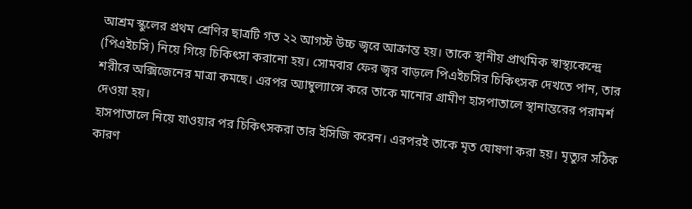আশ্রম স্কুলের প্রথম শ্রেণির ছাত্রটি গত ২২ আগস্ট উচ্চ জ্বরে আক্রান্ত হয়। তাকে স্থানীয় প্রাথমিক স্বাস্থ্যকেন্দ্রে (পিএইচসি) নিয়ে গিয়ে চিকিৎসা করানো হয়। সোমবার ফের জ্বর বাড়লে পিএইচসির চিকিৎসক দেখতে পান, তার শরীরে অক্সিজেনের মাত্রা কমছে। এরপর অ্যাম্বুল্যান্সে করে তাকে মানোর গ্রামীণ হাসপাতালে স্থানান্তরের পরামর্শ দেওয়া হয়।
হাসপাতালে নিয়ে যাওয়ার পর চিকিৎসকরা তার ইসিজি করেন। এরপরই তাকে মৃত ঘোষণা করা হয়। মৃত্যুর সঠিক কারণ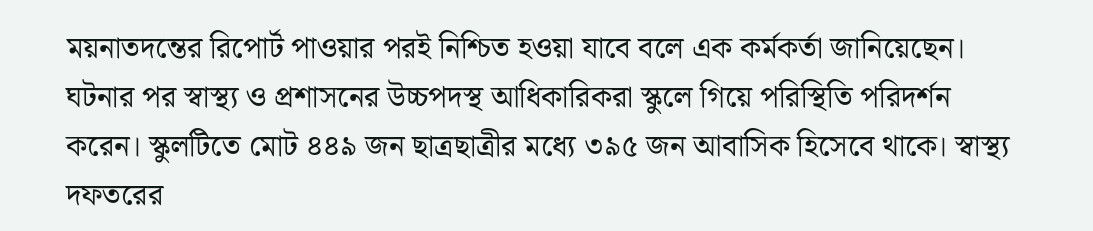ময়নাতদন্তের রিপোর্ট পাওয়ার পরই নিশ্চিত হওয়া যাবে বলে এক কর্মকর্তা জানিয়েছেন।
ঘটনার পর স্বাস্থ্য ও প্রশাসনের উচ্চপদস্থ আধিকারিকরা স্কুলে গিয়ে পরিস্থিতি পরিদর্শন করেন। স্কুলটিতে মোট ৪৪৯ জন ছাত্রছাত্রীর মধ্যে ৩৯৫ জন আবাসিক হিসেবে থাকে। স্বাস্থ্য দফতরের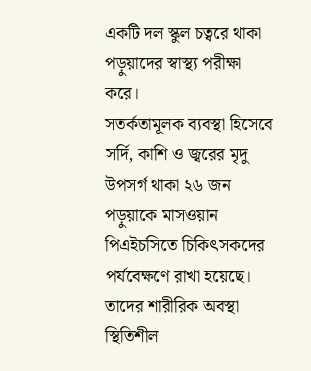একটি দল স্কুল চত্বরে থাকা পড়ুয়াদের স্বাস্থ্য পরীক্ষা করে।
সতর্কতামূলক ব্যবস্থা হিসেবে সর্দি, কাশি ও জ্বরের মৃদু উপসর্গ থাকা ২৬ জন পড়ুয়াকে মাসওয়ান পিএইচসিতে চিকিৎসকদের পর্যবেক্ষণে রাখা হয়েছে। তাদের শারীরিক অবস্থা স্থিতিশীল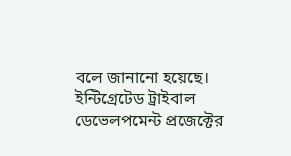বলে জানানো হয়েছে।
ইন্টিগ্রেটেড ট্রাইবাল ডেভেলপমেন্ট প্রজেক্টের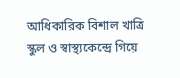আধিকারিক বিশাল খাত্রি স্কুল ও স্বাস্থ্যকেন্দ্রে গিয়ে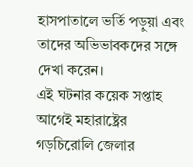হাসপাতালে ভর্তি পড়ুয়া এবং তাদের অভিভাবকদের সঙ্গে দেখা করেন।
এই ঘটনার কয়েক সপ্তাহ আগেই মহারাষ্ট্রের গড়চিরোলি জেলার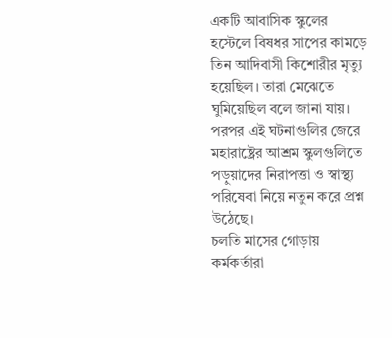একটি আবাসিক স্কুলের হস্টেলে বিষধর সাপের কামড়ে তিন আদিবাসী কিশোরীর মৃত্যু হয়েছিল। তারা মেঝেতে ঘুমিয়েছিল বলে জানা যায়। পরপর এই ঘটনাগুলির জেরে মহারাষ্ট্রের আশ্রম স্কুলগুলিতে পড়ুয়াদের নিরাপত্তা ও স্বাস্থ্য পরিষেবা নিয়ে নতুন করে প্রশ্ন উঠেছে।
চলতি মাসের গোড়ায় কর্মকর্তারা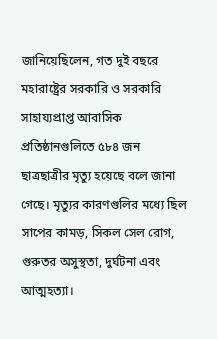জানিয়েছিলেন, গত দুই বছরে মহারাষ্ট্রের সরকারি ও সরকারি সাহায্যপ্রাপ্ত আবাসিক প্রতিষ্ঠানগুলিতে ৫৮৪ জন ছাত্রছাত্রীর মৃত্যু হয়েছে বলে জানা গেছে। মৃত্যুর কারণগুলির মধ্যে ছিল সাপের কামড়, সিকল সেল রোগ, গুরুতর অসুস্থতা, দুর্ঘটনা এবং আত্মহত্যা।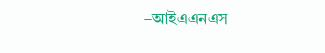–আইএএনএস